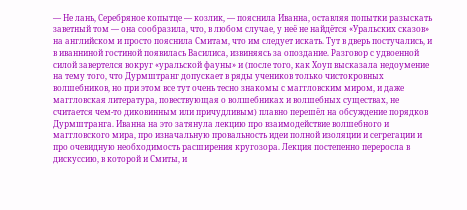— Не лань, Серебряное копытце — козлик, — пояснила Иванна, оставляя попытки разыскать заветный том — она сообразила, что, в любом случае, у неё не найдётся «Уральских сказов» на английском и просто пояснила Смитам, что им следует искать. Тут в дверь постучались, и в иванниной гостиной появилась Василиса, извиняясь за опоздание. Разговор с удвоенной силой завертелся вокруг «уральской фауны» и (после того, как Хоуп высказала недоумение на тему того, что Дурмштранг допускает в ряды учеников только чистокровных волшебников, но при этом все тут очень тесно знакомы с маггловским миром, и даже маггловская литература, повествующая о волшебниках и волшебных существах, не считается чем-то диковинным или причудливым) плавно перешёл на обсуждение порядков Дурмштранга. Иванна на это затянула лекцию про взаимодействие волшебного и маггловского мира, про изначальную провальность идеи полной изоляции и сегрегации и про очевидную необходимость расширения кругозора. Лекция постепенно переросла в дискуссию, в которой и Смиты, и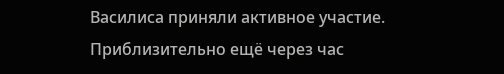Василиса приняли активное участие. Приблизительно ещё через час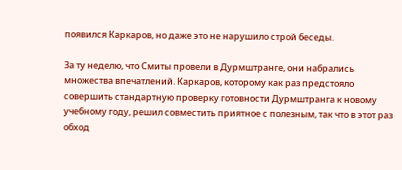появился Каркаров, но даже это не нарушило строй беседы.

За ту неделю, что Смиты провели в Дурмштранге, они набрались множества впечатлений. Каркаров, которому как раз предстояло совершить стандартную проверку готовности Дурмштранга к новому учебному году, решил совместить приятное с полезным, так что в этот раз обход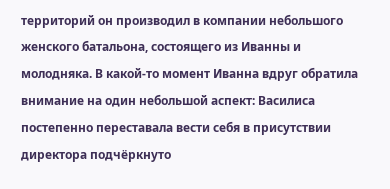территорий он производил в компании небольшого женского батальона, состоящего из Иванны и молодняка. В какой-то момент Иванна вдруг обратила внимание на один небольшой аспект: Василиса постепенно переставала вести себя в присутствии директора подчёркнуто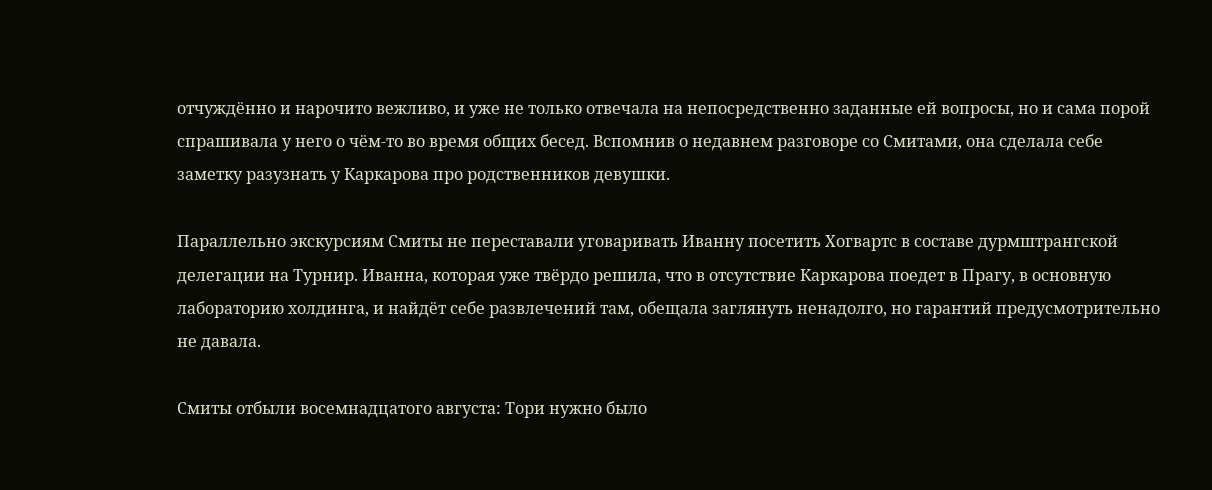отчуждённо и нарочито вежливо, и уже не только отвечала на непосредственно заданные ей вопросы, но и сама порой спрашивала у него о чём-то во время общих бесед. Вспомнив о недавнем разговоре со Смитами, она сделала себе заметку разузнать у Каркарова про родственников девушки.

Параллельно экскурсиям Смиты не переставали уговаривать Иванну посетить Хогвартс в составе дурмштрангской делегации на Турнир. Иванна, которая уже твёрдо решила, что в отсутствие Каркарова поедет в Прагу, в основную лабораторию холдинга, и найдёт себе развлечений там, обещала заглянуть ненадолго, но гарантий предусмотрительно не давала.

Смиты отбыли восемнадцатого августа: Тори нужно было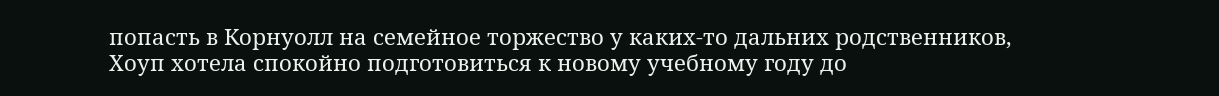попасть в Корнуолл на семейное торжество у каких-то дальних родственников, Хоуп хотела спокойно подготовиться к новому учебному году до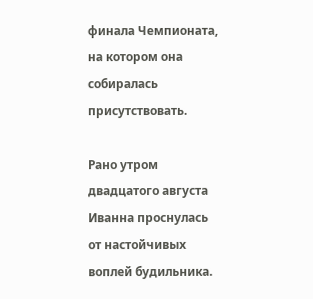финала Чемпионата, на котором она собиралась присутствовать.

Рано утром двадцатого августа Иванна проснулась от настойчивых воплей будильника.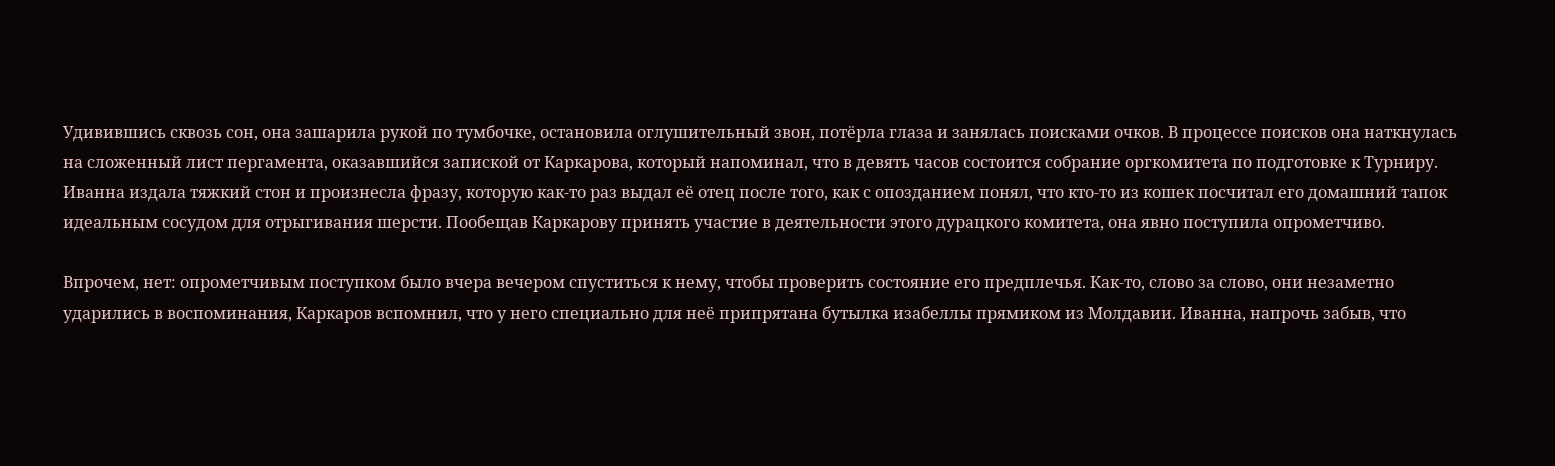Удивившись сквозь сон, она зашарила рукой по тумбочке, остановила оглушительный звон, потёрла глаза и занялась поисками очков. В процессе поисков она наткнулась на сложенный лист пергамента, оказавшийся запиской от Каркарова, который напоминал, что в девять часов состоится собрание оргкомитета по подготовке к Турниру. Иванна издала тяжкий стон и произнесла фразу, которую как-то раз выдал её отец после того, как с опозданием понял, что кто-то из кошек посчитал его домашний тапок идеальным сосудом для отрыгивания шерсти. Пообещав Каркарову принять участие в деятельности этого дурацкого комитета, она явно поступила опрометчиво.

Впрочем, нет: опрометчивым поступком было вчера вечером спуститься к нему, чтобы проверить состояние его предплечья. Как-то, слово за слово, они незаметно ударились в воспоминания, Каркаров вспомнил, что у него специально для неё припрятана бутылка изабеллы прямиком из Молдавии. Иванна, напрочь забыв, что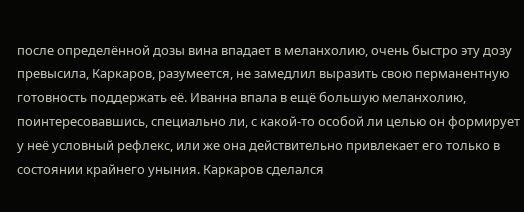после определённой дозы вина впадает в меланхолию, очень быстро эту дозу превысила, Каркаров, разумеется, не замедлил выразить свою перманентную готовность поддержать её. Иванна впала в ещё большую меланхолию, поинтересовавшись, специально ли, с какой-то особой ли целью он формирует у неё условный рефлекс, или же она действительно привлекает его только в состоянии крайнего уныния. Каркаров сделался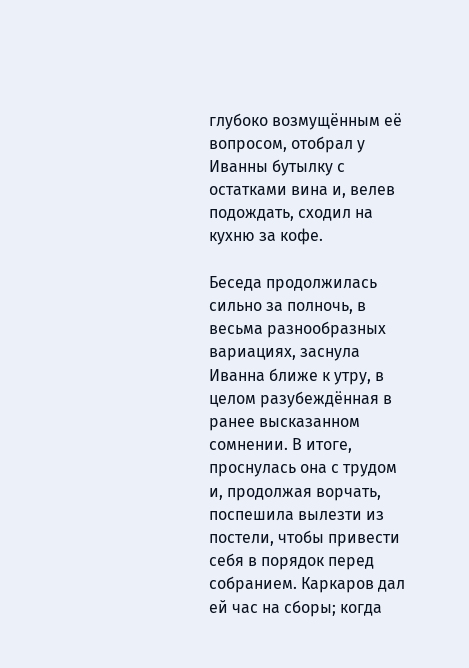глубоко возмущённым её вопросом, отобрал у Иванны бутылку с остатками вина и, велев подождать, сходил на кухню за кофе.

Беседа продолжилась сильно за полночь, в весьма разнообразных вариациях, заснула Иванна ближе к утру, в целом разубеждённая в ранее высказанном сомнении. В итоге, проснулась она с трудом и, продолжая ворчать, поспешила вылезти из постели, чтобы привести себя в порядок перед собранием. Каркаров дал ей час на сборы; когда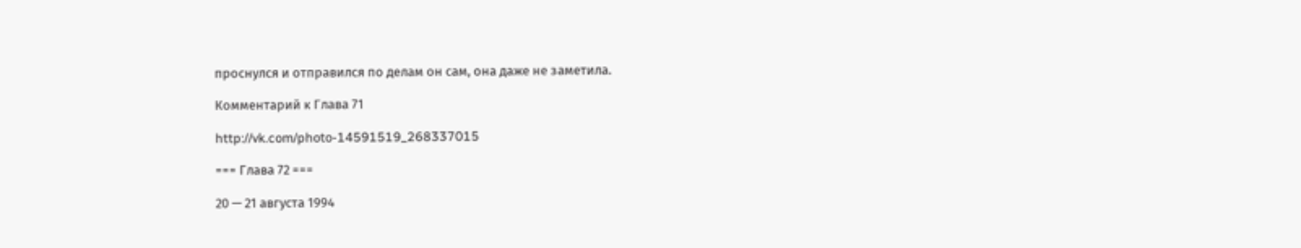проснулся и отправился по делам он сам, она даже не заметила.

Комментарий к Глава 71

http://vk.com/photo-14591519_268337015

=== Глава 72 ===

20 — 21 августа 1994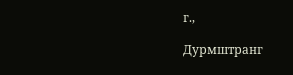г.,

Дурмштранг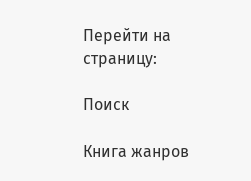Перейти на страницу:

Поиск

Книга жанров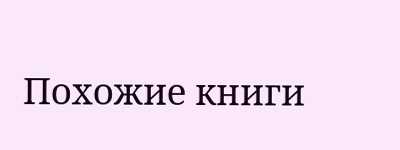Похожие книги